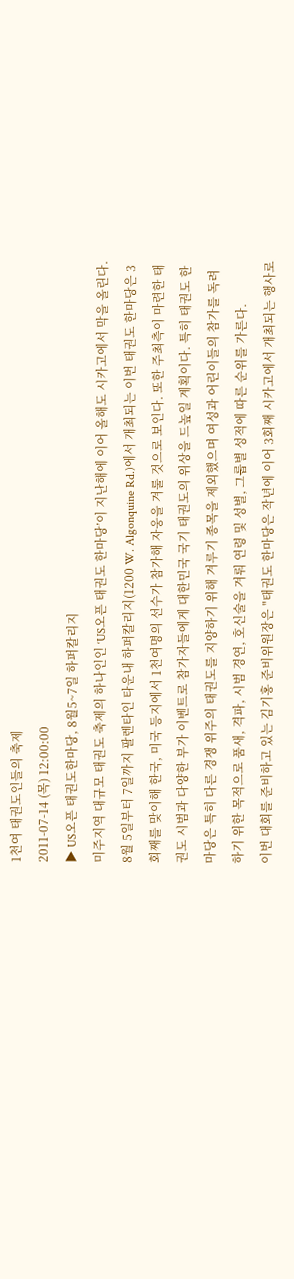1천여 태권도인들의 축제
2011-07-14 (목) 12:00:00
▶ US오픈 태권도한마당, 8월5~7일 하퍼칼리지
미주지역 대규모 태권도 축제의 하나인인 ‘US오픈 태권도 한마당’이 지난해에 이어 올해도 시카고에서 막을 올린다.
8월 5일부터 7일까지 팔렌타인 타운내 하퍼칼리지(1200 W. Algonquine Rd.)에서 개최되는 이번 태권도 한마당은 3회째를 맞이해 한국, 미국 등지에서 1천여명의 선수가 참가해 자웅을 겨룰 것으로 보인다. 또한 주최측이 마련한 태권도 시범과 다양한 부가 이벤트로 참가자들에게 대한민국 국기 태권도의 위상을 드높일 계획이다. 특히 태권도 한마당은 특히 다른 경쟁 위주의 태권도를 지양하기 위해 겨루기 종목을 제외했으며 여성과 어린이들의 참가를 독려하기 위한 목적으로 품새, 격파, 시범 경연, 호신술을 겨뤄 연령 및 성별, 그룹별 성적에 따른 순위를 가른다.
이번 대회를 준비하고 있는 김기홍 준비위원장은 "태권도 한마당은 작년에 이어 3회째 시카고에서 개최되는 행사로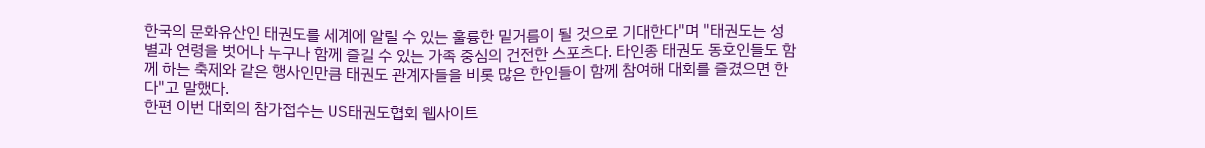한국의 문화유산인 태권도를 세계에 알릴 수 있는 훌륭한 밑거름이 될 것으로 기대한다"며 "태권도는 성별과 연령을 벗어나 누구나 함께 즐길 수 있는 가족 중심의 건전한 스포츠다. 타인종 태권도 동호인들도 함께 하는 축제와 같은 행사인만큼 태권도 관계자들을 비롯 많은 한인들이 함께 참여해 대회를 즐겼으면 한다"고 말했다.
한편 이번 대회의 참가접수는 US태권도협회 웹사이트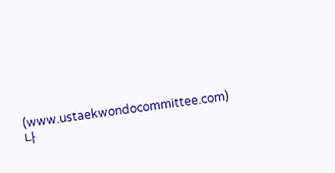(www.ustaekwondocommittee.com)나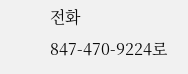전화 847-470-9224로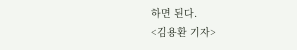하면 된다.
<김용환 기자>